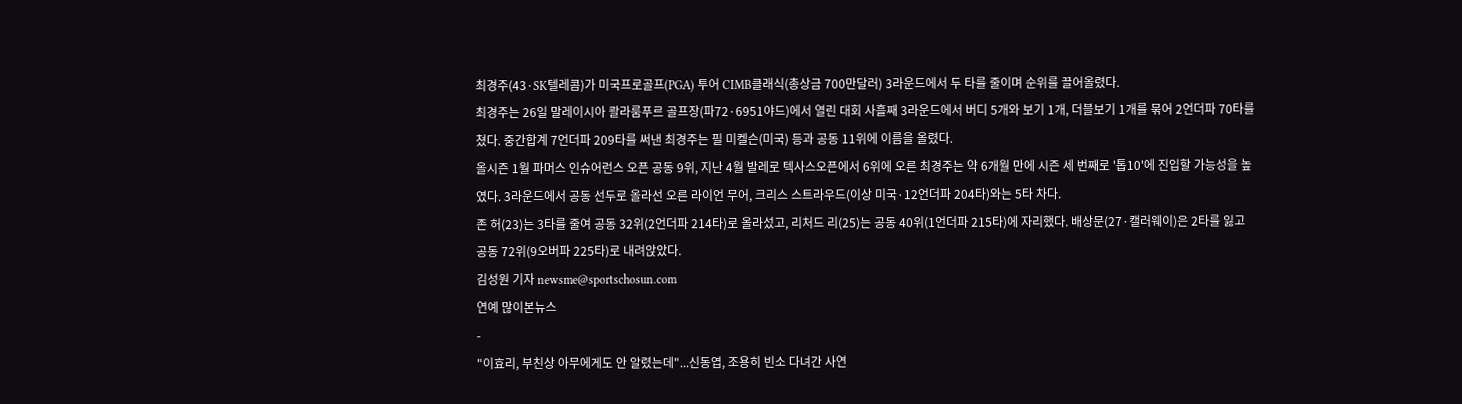최경주(43·SK텔레콤)가 미국프로골프(PGA) 투어 CIMB클래식(총상금 700만달러) 3라운드에서 두 타를 줄이며 순위를 끌어올렸다.
최경주는 26일 말레이시아 콸라룸푸르 골프장(파72·6951야드)에서 열린 대회 사흘째 3라운드에서 버디 5개와 보기 1개, 더블보기 1개를 묶어 2언더파 70타를 쳤다. 중간합계 7언더파 209타를 써낸 최경주는 필 미켈슨(미국) 등과 공동 11위에 이름을 올렸다.
올시즌 1월 파머스 인슈어런스 오픈 공동 9위, 지난 4월 발레로 텍사스오픈에서 6위에 오른 최경주는 약 6개월 만에 시즌 세 번째로 '톱10'에 진입할 가능성을 높였다. 3라운드에서 공동 선두로 올라선 오른 라이언 무어, 크리스 스트라우드(이상 미국·12언더파 204타)와는 5타 차다.
존 허(23)는 3타를 줄여 공동 32위(2언더파 214타)로 올라섰고, 리처드 리(25)는 공동 40위(1언더파 215타)에 자리했다. 배상문(27·캘러웨이)은 2타를 잃고 공동 72위(9오버파 225타)로 내려앉았다.
김성원 기자 newsme@sportschosun.com
연예 많이본뉴스
-
"이효리, 부친상 아무에게도 안 알렸는데"...신동엽, 조용히 빈소 다녀간 사연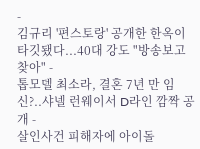-
김규리 '편스토랑' 공개한 한옥이 타깃됐다...40대 강도 "방송보고 찾아" -
톱모델 최소라, 결혼 7년 만 임신?..샤넬 런웨이서 D라인 깜짝 공개 -
살인사건 피해자에 아이돌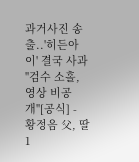과거사진 송출..'히든아이' 결국 사과 "검수 소홀, 영상 비공개"[공식] -
황정음 父, 딸 1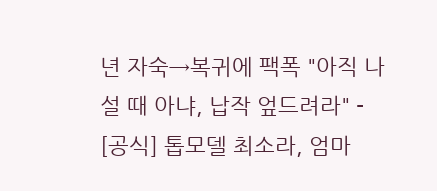년 자숙→복귀에 팩폭 "아직 나설 때 아냐, 납작 엎드려라" -
[공식] 톱모델 최소라, 엄마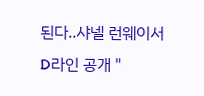된다..샤넬 런웨이서 D라인 공개 "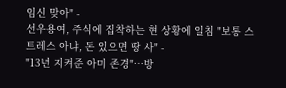임신 맞아" -
선우용여, 주식에 집착하는 현 상황에 일침 "보통 스트레스 아냐, 돈 있으면 땅 사" -
"13년 지켜준 아미 존경"…방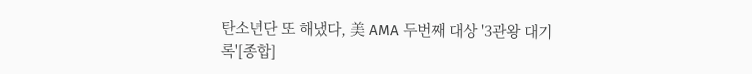탄소년단 또 해냈다, 美 AMA 두번째 대상 '3관왕 대기록'[종합]